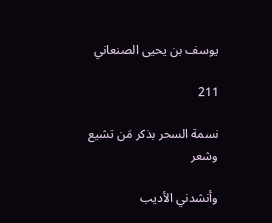يوسف بن يحيى الصنعاني

211

نسمة السحر بذكر مَن تشيع وشعر

وأنشدني الأديب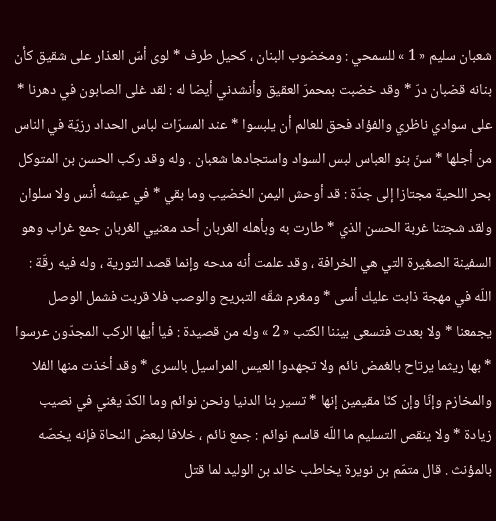شعبان سليم « 1 » للسمحي : ومخضوب البنان ، كحيل طرف * لوى أسّ العذار على شقيق كأن بنانه قضبان درّ * وقد خضبت بمحمرّ العقيق وأنشدني أيضا له : لقد غلى الصابون في دهرنا * على سوادي ناظري والفؤاد فحق للعالم أن يلبسوا * عند المسرّات لباس الحداد رزيّة في الناس من أجلها * سنّ بنو العباس لبس السواد واستجادها شعبان . وله وقد ركب الحسن بن المتوكل بحر اللحية مجتازا إلى جدّة : قد أوحش اليمن الخضيب وما بقي * في عيشه أنس ولا سلوان ولقد شجتنا غربة الحسن الذي * طارت به وبأهله الغربان أحد معنيي الغربان جمع غراب وهو السفينة الصغيرة التي هي الخرافة ، وقد علمت أنه مدحه وإنما قصد التورية ، وله فيه رقّة : اللّه في مهجة ذابت عليك أسى * ومغرم شقّه التبريح والوصب فلا قربت فشمل الوصل يجمعنا * ولا بعدت فتسعى بيننا الكتب « 2 » وله من قصيدة : فيا أيها الركب المجدّون عرسوا * بها ريثما يرتاح بالغمض نائم ولا تجهدوا العيس المراسيل بالسرى * وقد أخذت منها الفلا والمخازم وإنّا وإن كنّا مقيمين إنها * تسير بنا الدنيا ونحن نوائم وما الكدّ يغني في نصيب زيادة * ولا ينقص التسليم ما اللّه قاسم نوائم : جمع نائم ، خلافا لبعض النحاة فإنه يخصّه بالمؤنث . قال متمّم بن نويرة يخاطب خالد بن الوليد لما قتل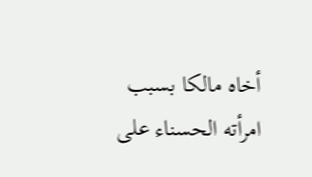أخاه مالكا بسبب امرأته الحسناء على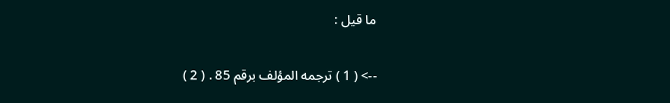ما قيل :

--> ( 1 ) ترجمه المؤلف برقم 85 . ( 2 )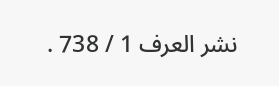نشر العرف 1 / 738 .